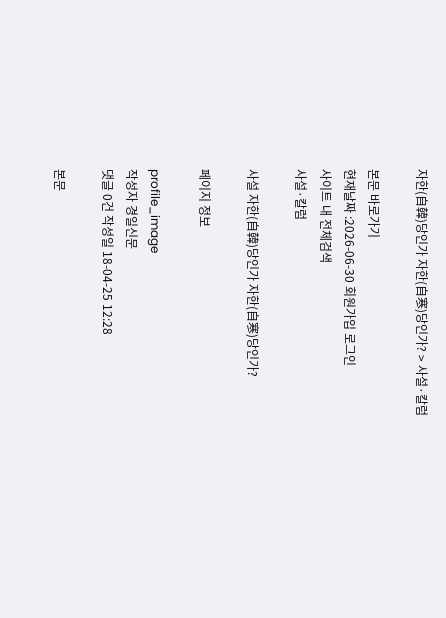자한(自韓)당인가 자한(自寒)당인가? > 사설·칼럼

본문 바로가기
현재날짜 :2026-06-30 회원가입 로그인
사이트 내 전체검색
사설·칼럼

사설 자한(自韓)당인가 자한(自寒)당인가?

페이지 정보

profile_image
작성자 경일신문
댓글 0건 작성일 18-04-25 12:28

본문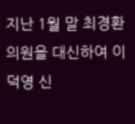지난 1월 말 최경환의원을 대신하여 이덕영 신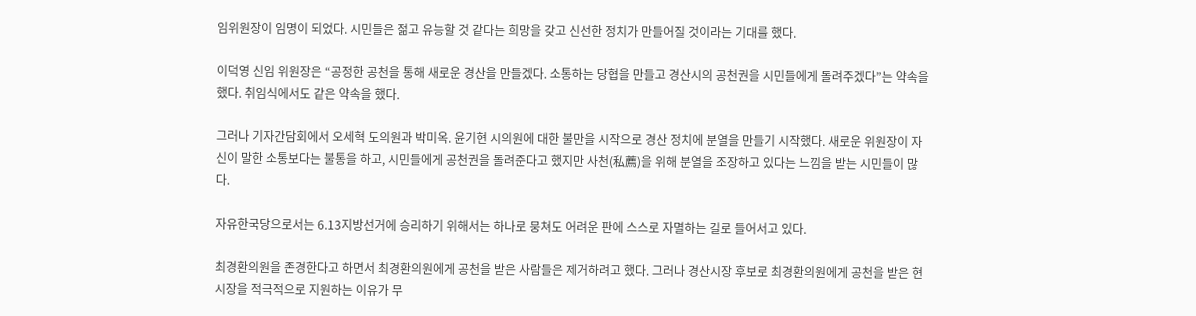임위원장이 임명이 되었다. 시민들은 젊고 유능할 것 같다는 희망을 갖고 신선한 정치가 만들어질 것이라는 기대를 했다.

이덕영 신임 위원장은 “공정한 공천을 통해 새로운 경산을 만들겠다. 소통하는 당협을 만들고 경산시의 공천권을 시민들에게 돌려주겠다”는 약속을 했다. 취임식에서도 같은 약속을 했다.

그러나 기자간담회에서 오세혁 도의원과 박미옥. 윤기현 시의원에 대한 불만을 시작으로 경산 정치에 분열을 만들기 시작했다. 새로운 위원장이 자신이 말한 소통보다는 불통을 하고, 시민들에게 공천권을 돌려준다고 했지만 사천(私薦)을 위해 분열을 조장하고 있다는 느낌을 받는 시민들이 많다.

자유한국당으로서는 6.13지방선거에 승리하기 위해서는 하나로 뭉쳐도 어려운 판에 스스로 자멸하는 길로 들어서고 있다.

최경환의원을 존경한다고 하면서 최경환의원에게 공천을 받은 사람들은 제거하려고 했다. 그러나 경산시장 후보로 최경환의원에게 공천을 받은 현 시장을 적극적으로 지원하는 이유가 무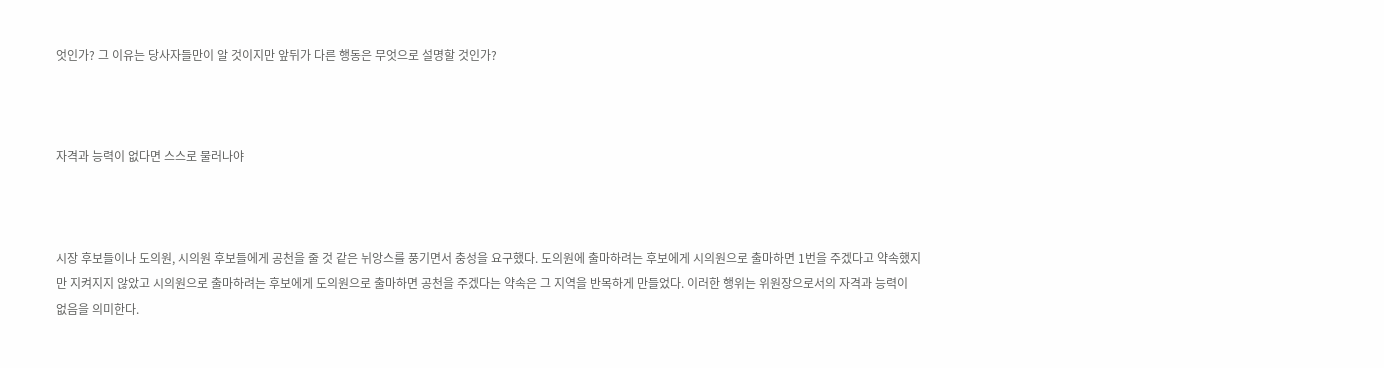엇인가? 그 이유는 당사자들만이 알 것이지만 앞뒤가 다른 행동은 무엇으로 설명할 것인가?



자격과 능력이 없다면 스스로 물러나야



시장 후보들이나 도의원, 시의원 후보들에게 공천을 줄 것 같은 뉘앙스를 풍기면서 충성을 요구했다. 도의원에 출마하려는 후보에게 시의원으로 출마하면 1번을 주겠다고 약속했지만 지켜지지 않았고 시의원으로 출마하려는 후보에게 도의원으로 출마하면 공천을 주겠다는 약속은 그 지역을 반목하게 만들었다. 이러한 행위는 위원장으로서의 자격과 능력이 없음을 의미한다.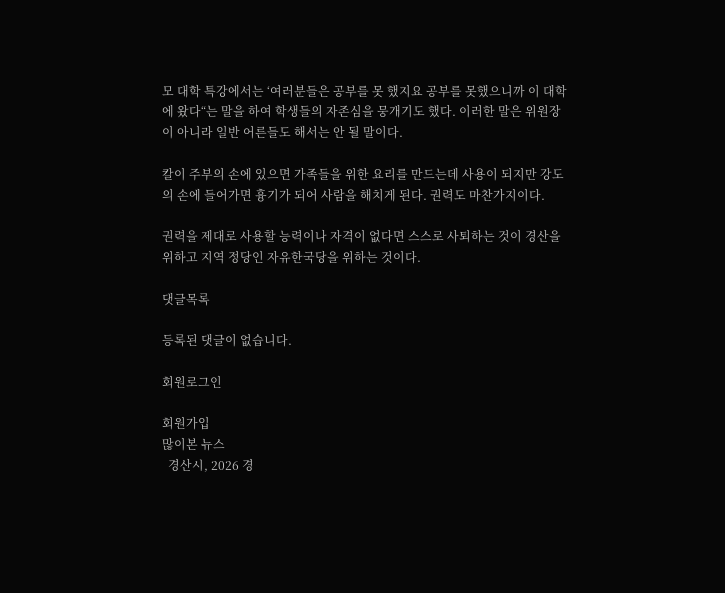모 대학 특강에서는 ‘여러분들은 공부를 못 했지요 공부를 못했으니까 이 대학에 왔다“는 말을 하여 학생들의 자존심을 뭉개기도 했다. 이러한 말은 위원장이 아니라 일반 어른들도 해서는 안 될 말이다.

칼이 주부의 손에 있으면 가족들을 위한 요리를 만드는데 사용이 되지만 강도의 손에 들어가면 흉기가 되어 사람을 해치게 된다. 권력도 마찬가지이다.

권력을 제대로 사용할 능력이나 자격이 없다면 스스로 사퇴하는 것이 경산을 위하고 지역 정당인 자유한국당을 위하는 것이다.

댓글목록

등록된 댓글이 없습니다.

회원로그인

회원가입
많이본 뉴스
  경산시, 2026 경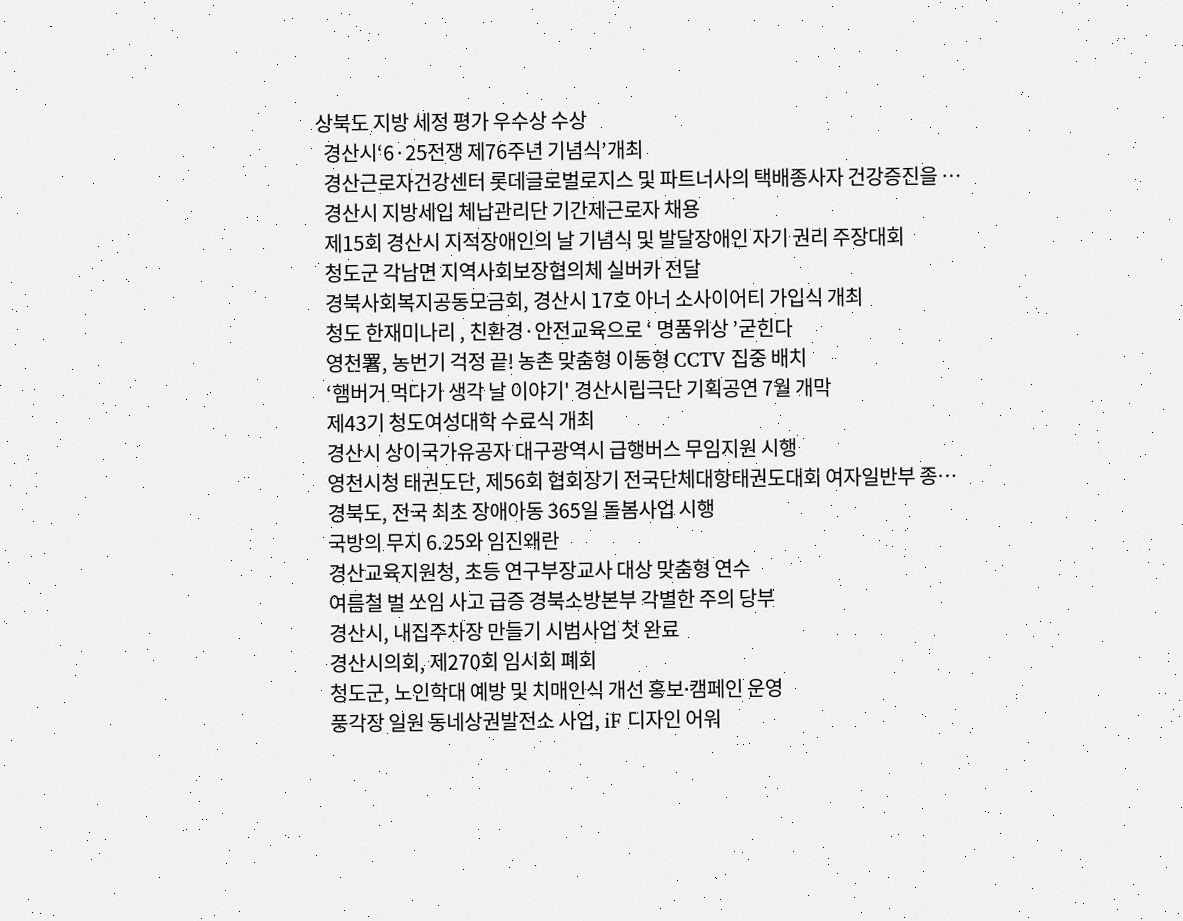상북도 지방 세정 평가 우수상 수상
  경산시‘6·25전쟁 제76주년 기념식’개최
  경산근로자건강센터 롯데글로벌로지스 및 파트너사의 택배종사자 건강증진을 …
  경산시 지방세입 체납관리단 기간제근로자 채용
  제15회 경산시 지적장애인의 날 기념식 및 발달장애인 자기 권리 주장대회
  청도군 각남면 지역사회보장협의체 실버카 전달
  경북사회복지공동모금회, 경산시 17호 아너 소사이어티 가입식 개최
  청도 한재미나리 , 친환경·안전교육으로 ‘ 명품위상 ’굳힌다
  영천署, 농번기 걱정 끝! 농촌 맞춤형 이동형 CCTV 집중 배치
  ‘햄버거 먹다가 생각 날 이야기' 경산시립극단 기획공연 7월 개막
  제43기 청도여성대학 수료식 개최
  경산시 상이국가유공자 대구광역시 급행버스 무임지원 시행
  영천시청 태권도단, 제56회 협회장기 전국단체대항태권도대회 여자일반부 종…
  경북도, 전국 최초 장애아동 365일 돌봄사업 시행
  국방의 무지 6.25와 임진왜란
  경산교육지원청, 초등 연구부장교사 대상 맞춤형 연수
  여름철 벌 쏘임 사고 급증 경북소방본부 각별한 주의 당부
  경산시, 내집주차장 만들기 시범사업 첫 완료
  경산시의회, 제270회 임시회 폐회
  청도군, 노인학대 예방 및 치매인식 개선 홍보⸱캠페인 운영
  풍각장 일원 동네상권발전소 사업, iF 디자인 어워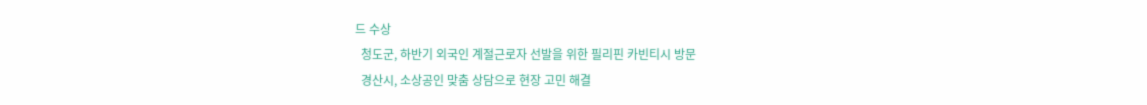드 수상
  청도군, 하반기 외국인 계절근로자 선발을 위한 필리핀 카빈티시 방문
  경산시, 소상공인 맞춤 상담으로 현장 고민 해결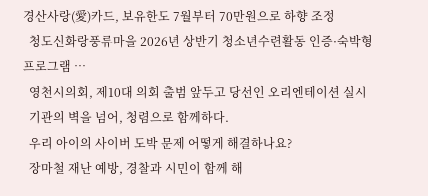경산사랑(愛)카드, 보유한도 7월부터 70만원으로 하향 조정
  청도신화랑풍류마을 2026년 상반기 청소년수련활동 인증·숙박형 프로그램 …
  영천시의회, 제10대 의회 출범 앞두고 당선인 오리엔테이션 실시
  기관의 벽을 넘어, 청렴으로 함께하다.
  우리 아이의 사이버 도박 문제 어떻게 해결하나요?
  장마철 재난 예방, 경찰과 시민이 함께 해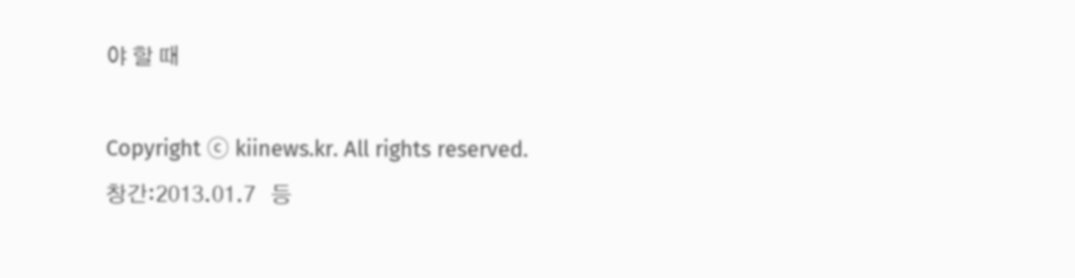야 할 때

Copyright ⓒ kiinews.kr. All rights reserved.
창간:2013.01.7   등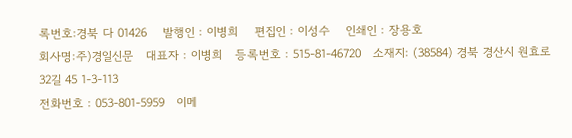록번호:경북 다 01426    발행인 : 이병희    편집인 : 이성수    인쇄인 : 장용호
회사명:주)경일신문   대표자 : 이병희   등록번호 : 515-81-46720   소재지: (38584) 경북 경산시 원효로32길 45 1-3-113
전화번호 : 053-801-5959   이메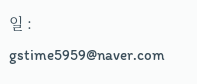일 : gstime5959@naver.com